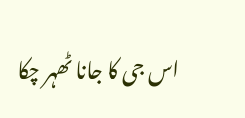اس جی کا جانا ٹھہر چکا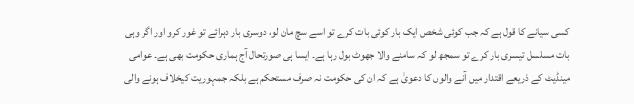کسی سیانے کا قول ہے کہ جب کوئی شخص ایک بار کوئی بات کرے تو اسے سچ مان لو، دوسری بار دہرائے تو غور کرو اور اگر وہی بات مسلسل تیسری بار کرے تو سمجھ لو کہ سامنے والا جھوٹ بول رہا ہے۔ ایسا ہی صورتحال آج ہماری حکومت بھی ہے۔ عوامی مینڈیٹ کے ذریعے اقتدار میں آنے والوں کا دعویٰ ہے کہ ان کی حکومت نہ صرف مستحکم ہے بلکہ جمہوریت کیخلاف ہونے والی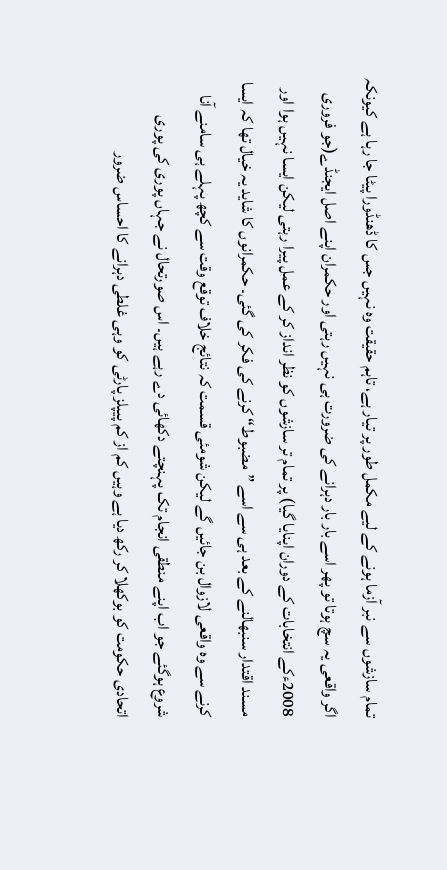تمام سازشوں سے نبر آزما ہونے کے لیے مکمل طور پر تیار ہے، تاہم حقیقت وہ نہیں جس کا ڈھنڈورا پیٹا جا رہا ہے کیونکہ اگر واقعی یہ سچ ہوتا تو پھر اسے بار بار دہرانے کی ضرورت ہی نہیں رہتی اور حکمران اپنے اصل ایجنڈے(جو فروری 2008ءکے انتخابات کے دوران اپنایا گیا) پر تمام تر سازشوں کو نظر انداز کر کے عمل پیرا رہتی لیکن ایسا نہیں ہوا اور مسند اقتدار سنبھالنے کے بعد ہی سے اسے ”مضبوط“ کرنے کی فکر کی گئی۔ حکمرانوں کا شاید یہ خیال تھا کہ ایسا کرنے سے وہ واقعی لازوال بن جائیں گے لیکن شومئی قسمت کہ نتائج خلاف توقع وقت سے کچھ پہلے ہی سامنے آنا شروع ہوگئے جو اب اپنے منطقی انجام تک پہنچتے دکھائی دے رہے ہیں۔ اس صورتحال نے جہاں پوری کی پوری اتحادی حکومت کو بوکھلا کر رکھ دیا ہے وہیں کم از کم پیپلز پارٹی کو وہی غلطی دہرانے کا احساس ضرور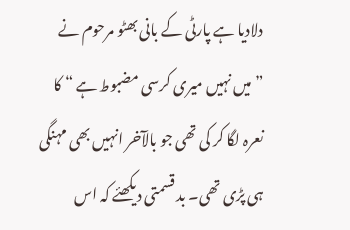دلادیا ہے پارٹی کے بانی بھٹو مرحوم نے ”میں نہیں میری کرسی مضبوط ہے “ کا نعرہ لگا کر کی تھی جو بالآخر انہیں بھی مہنگی ہی پڑی تھی۔ بد قسمتی دیکھئے کہ اس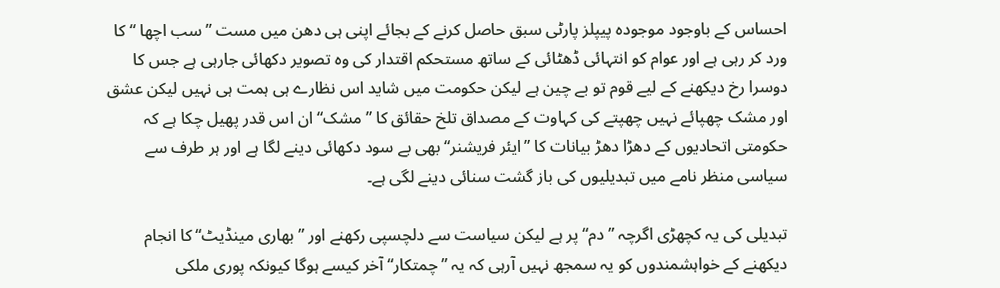احساس کے باوجود موجودہ پیپلز پارٹی سبق حاصل کرنے کے بجائے اپنی ہی دھن میں مست ”سب اچھا “ کا ورد کر رہی ہے اور عوام کو انتہائی ڈھٹائی کے ساتھ مستحکم اقتدار کی وہ تصویر دکھائی جارہی ہے جس کا دوسرا رخ دیکھنے کے لیے قوم تو بے چین ہے لیکن حکومت میں شاید اس نظارے ہی ہمت ہی نہیں لیکن عشق اور مشک چھپائے نہیں چھپتے کی کہاوت کے مصداق تلخ حقائق کا ”مشک“ ان اس قدر پھیل چکا ہے کہ حکومتی اتحادیوں کے دھڑا دھڑ بیانات کا ”ایئر فریشنر“ بھی بے سود دکھائی دینے لگا ہے اور ہر طرف سے سیاسی منظر نامے میں تبدیلیوں کی باز گشت سنائی دینے لگی ہے۔

تبدیلی کی یہ کچھڑی اگرچہ ”دم“ پر ہے لیکن سیاست سے دلچسپی رکھنے اور ”بھاری مینڈیٹ“ کا انجام دیکھنے کے خواہشمندوں کو یہ سمجھ نہیں آرہی کہ یہ ”چمتکار“ آخر کیسے ہوگا کیونکہ پوری ملکی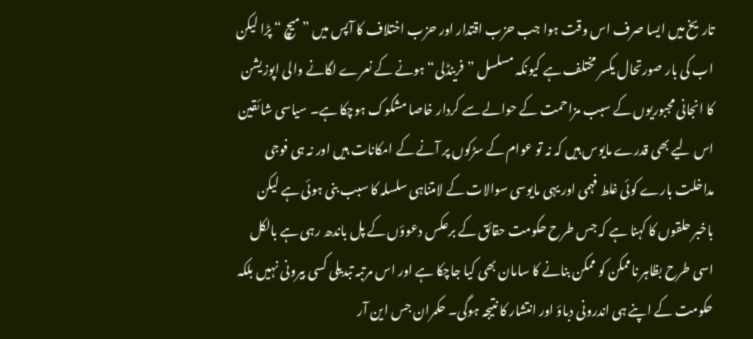تاریخ میں ایسا صرف اس وقت ہوا جب حزب اقتدار اور حزب اختلاف کا آپس میں ”میچ “ پڑا لیکن اب کی بار صورتحال یکسر مختلف ہے کیونکہ مسلسل ”فرینڈلی“ ہونے کے نعرے لگانے والی اپوزیشن کا انجانی مجبوریوں کے سبب مزاحمت کے حوالے سے کردار خاصا مشکوک ہوچکا ہے۔ سیاسی شائقین اس لیے بھی قدرے مایوس ہیں کہ نہ تو عوام کے سڑکوں پر آنے کے امکانات ہیں اور نہ ہی فوجی مداخلت بارے کوئی غلط فہمی اور یہی مایوسی سوالات کے لامتناہی سلسلہ کا سبب بنی ہوئی ہے لیکن باخبر حلقوں کا کہنا ہے کہ جس طرح حکومت حقائق کے برعکس دعوؤں کے پل باندھ رہی ہے بالکل اسی طرح بظاہر ناممکن کو ممکن بنانے کا سامان بھی کیا جاچکا ہے اور اس مرتبہ تبدیلی کسی بیرونی نہیں بلکہ حکومت کے اپنے ہی اندرونی دباؤ اور انتشار کا نتیجہ ہوگی۔ حکمران جس این آر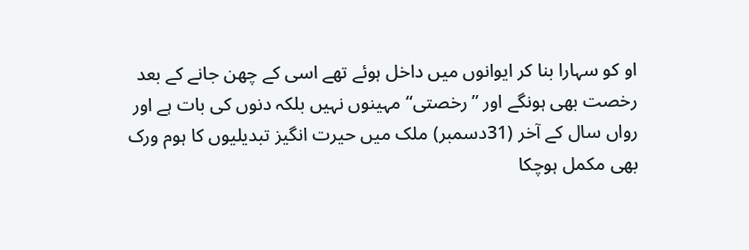او کو سہارا بنا کر ایوانوں میں داخل ہوئے تھے اسی کے چھن جانے کے بعد رخصت بھی ہونگے اور ”رخصتی“ مہینوں نہیں بلکہ دنوں کی بات ہے اور رواں سال کے آخر (31دسمبر) ملک میں حیرت انگیز تبدیلیوں کا ہوم ورک بھی مکمل ہوچکا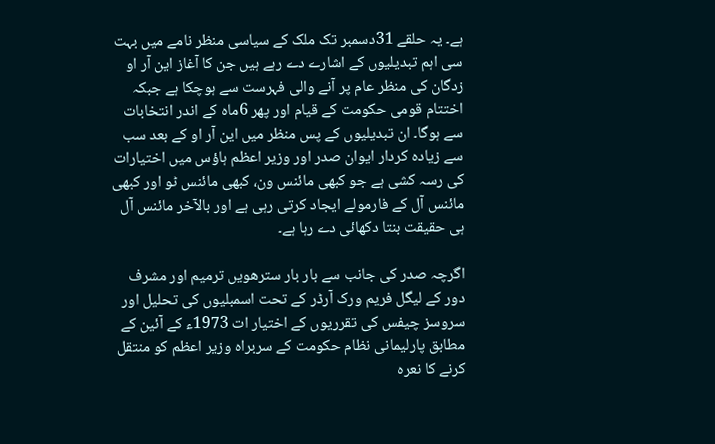ہے۔ یہ حلقے 31دسمبر تک ملک کے سیاسی منظر نامے میں بہت سی اہم تبدیلیوں کے اشارے دے رہے ہیں جن کا آغاز این آر او زدگان کی منظر عام پر آنے والی فہرست سے ہوچکا ہے جبکہ اختتام قومی حکومت کے قیام اور پھر 6ماہ کے اندر انتخابات سے ہوگا۔ ان تبدیلیوں کے پس منظر میں این آر او کے بعد سب سے زیادہ کردار ایوان صدر اور وزیر اعظم ہاؤس میں اختیارات کی رسہ کشی ہے جو کبھی مائنس ون، کبھی مائنس ٹو اور کبھی مائنس آل کے فارمولے ایجاد کرتی رہی ہے اور بالآخر مائنس آل ہی حقیقت بنتا دکھائی دے رہا ہے۔

اگرچہ صدر کی جانب سے بار بار سترھویں ترمیم اور مشرف دور کے لیگل فریم ورک آرڈر کے تحت اسمبلیوں کی تحلیل اور سروسز چیفس کی تقرریوں کے اختیار ات 1973ء کے آئین کے مطابق پارلیمانی نظام حکومت کے سربراہ وزیر اعظم کو منتقل کرنے کا نعرہ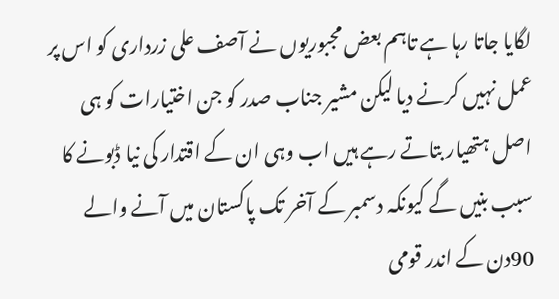لگایا جاتا رہا ہے تاہم بعض مجبوریوں نے آصف علی زرداری کو اس پر عمل نہیں کرنے دیا لیکن مشیر جناب صدر کو جن اختیارات کو ہی اصل ہتھیار بتاتے رہے ہیں اب وہی ان کے اقتدار کی نیا ڈبونے کا سبب بنیں گے کیونکہ دسمبر کے آخر تک پاکستان میں آنے والے 90دن کے اندر قومی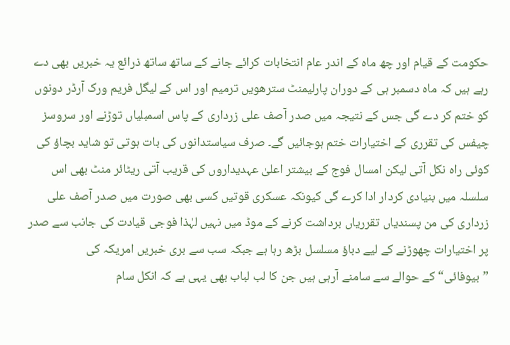حکومت کے قیام اور چھ ماہ کے اندر عام انتخابات کرائے جانے کے ساتھ ساتھ ذرائع یہ خبریں بھی دے رہے ہیں کہ ماہ دسمبر ہی کے دوران پارلیمنٹ سترھویں ترمیم اور اس کے لیگل فریم ورک آرڈر دونوں کو ختم کر دے گی جس کے نتیجہ میں صدر آصف علی زرداری کے پاس اسمبلیاں توڑنے اور سروسز چیفس کی تقرری کے اختیارات ختم ہوجائیں گے۔ صرف سیاستدانوں کی بات ہوتی تو شاید بچاؤ کی کوئی راہ نکل آتی لیکن امسال فوج کے بیشتر اعلیٰ عہدیداروں کی قریب آتی ریٹائر منٹ بھی اس سلسلہ میں بنیادی کردار ادا کرے گی کیونکہ عسکری قوتیں کسی بھی صورت میں صدر آصف علی زرداری کی من پسندیاں تقرریاں برداشت کرنے کے موڈ میں نہیں لہٰذا فوجی قیادت کی جانب سے صدر پر اختیارات چھوڑنے کے لیے دباؤ مسلسل بڑھ رہا ہے جبکہ سب سے بری خبریں امریکہ کی ”بیوفائی“کے حوالے سے سامنے آرہی ہیں جن کا لب لباب بھی یہی ہے کہ انکل سام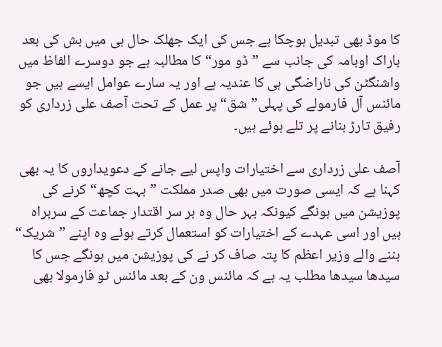کا موڈ بھی تبدیل ہوچکا ہے جس کی ایک جھلک حال ہی میں بش کی بعد باراک اوبامہ کی جانب سے ”ڈو مور“ کا مطالبہ ہے جو دوسرے الفاظ میں واشنگٹن کی ناراضگی ہی کا عندیہ ہے اور یہ سارے عوامل ایسے ہیں جو مائنس آل فارمولے کی پہلی”شق“ پر عمل کے تحت آصف علی زرداری کو رفیق تارڑ بنانے پر تلے ہوئے ہیں۔

آصف علی زرداری سے اختیارات واپس لیے جانے کے دعویداروں کا یہ بھی کہنا ہے کہ ایسی صورت میں بھی صدر مملکت ”بہت کچھ“ کرنے کی پوزیشن میں ہونگے کیونکہ بہر حال وہ بر سر اقتدار جماعت کے سربراہ ہیں اور اسی عہدے کے اختیارات کو استعمال کرتے ہوئے وہ اپنے ”شریک“ بننے والے وزیر اعظم کا پتہ صاف کر نے کی پوزیشن میں ہونگے جس کا سیدھا سیدھا مطلب یہ ہے کہ مائنس ون کے بعد مائنس ٹو فارمولا بھی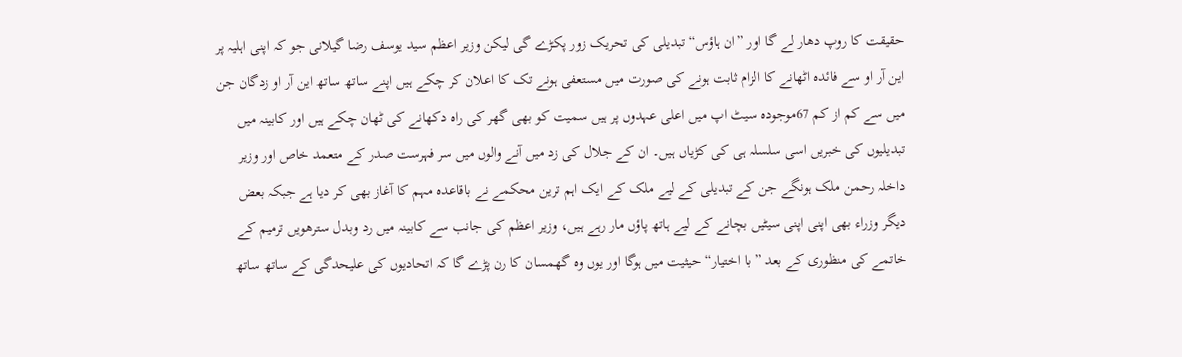حقیقت کا روپ دھار لے گا اور ”ان ہاؤس“ تبدیلی کی تحریک زور پکڑے گی لیکن وزیر اعظم سید یوسف رضا گیلانی جو کہ اپنی اہلیہ پر این آر او سے فائدہ اٹھانے کا الزام ثابت ہونے کی صورت میں مستعفی ہونے تک کا اعلان کر چکے ہیں اپنے ساتھ ساتھ این آر او زدگان جن میں سے کم از کم 67موجودہ سیٹ اپ میں اعلی عہدوں پر ہیں سمیت کو بھی گھر کی راہ دکھانے کی ٹھان چکے ہیں اور کابینہ میں تبدیلیوں کی خبریں اسی سلسلہ ہی کی کڑیاں ہیں۔ ان کے جلال کی زد میں آنے والوں میں سر فہرست صدر کے متعمد خاص اور وزیر داخلہ رحمن ملک ہونگے جن کے تبدیلی کے لیے ملک کے ایک اہم ترین محکمے نے باقاعدہ مہم کا آغاز بھی کر دیا ہے جبکہ بعض دیگر وزراء بھی اپنی اپنی سیٹیں بچانے کے لیے ہاتھ پاؤں مار رہے ہیں، وزیر اعظم کی جانب سے کابینہ میں رد وبدل سترھویں ترمیم کے خاتمے کی منظوری کے بعد ”با اختیار“ حیثیت میں ہوگا اور یوں وہ گھمسان کا رن پڑے گا کہ اتحادیوں کی علیحدگی کے ساتھ ساتھ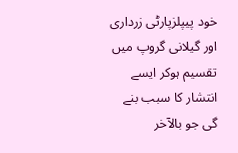خود پیپلزپارٹی زرداری اور گیلانی گروپ میں تقسیم ہوکر ایسے انتشار کا سبب بنے گی جو بالآخر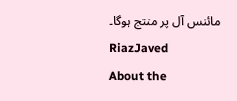مائنس آل پر منتج ہوگا۔
RiazJaved
About the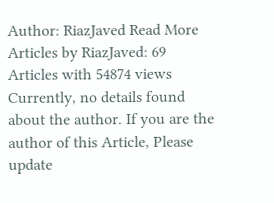Author: RiazJaved Read More Articles by RiazJaved: 69 Articles with 54874 views Currently, no details found about the author. If you are the author of this Article, Please update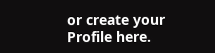or create your Profile here.